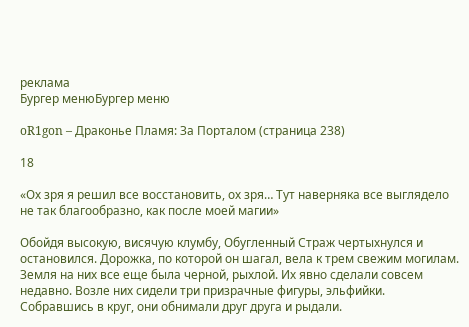реклама
Бургер менюБургер меню

oR1gon – Драконье Пламя: За Порталом (страница 238)

18

«Ох зря я решил все восстановить, ох зря… Тут наверняка все выглядело не так благообразно, как после моей магии»

Обойдя высокую, висячую клумбу, Обугленный Страж чертыхнулся и остановился. Дорожка, по которой он шагал, вела к трем свежим могилам. Земля на них все еще была черной, рыхлой. Их явно сделали совсем недавно. Возле них сидели три призрачные фигуры, эльфийки. Собравшись в круг, они обнимали друг друга и рыдали.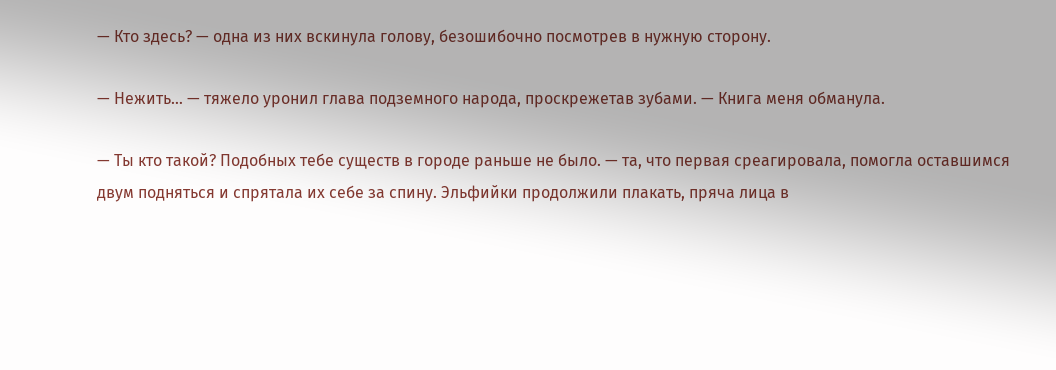— Кто здесь? — одна из них вскинула голову, безошибочно посмотрев в нужную сторону.

— Нежить… — тяжело уронил глава подземного народа, проскрежетав зубами. — Книга меня обманула.

— Ты кто такой? Подобных тебе существ в городе раньше не было. — та, что первая среагировала, помогла оставшимся двум подняться и спрятала их себе за спину. Эльфийки продолжили плакать, пряча лица в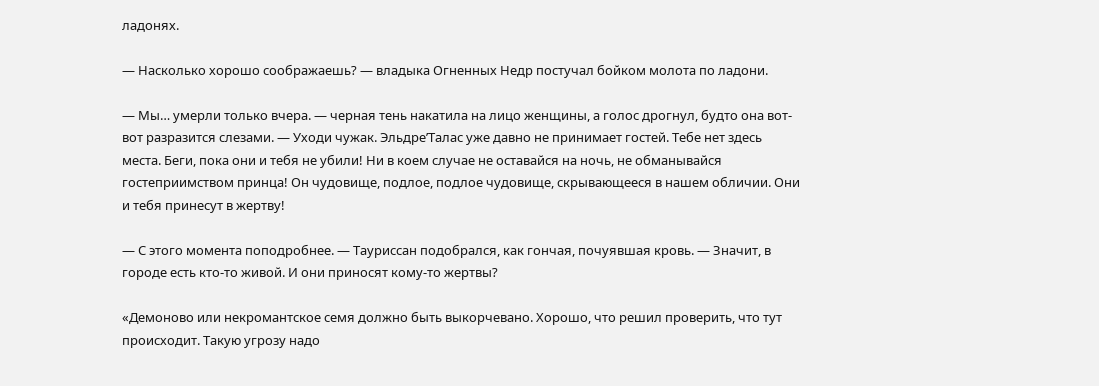ладонях.

— Насколько хорошо соображаешь? — владыка Огненных Недр постучал бойком молота по ладони.

— Мы… умерли только вчера. — черная тень накатила на лицо женщины, а голос дрогнул, будто она вот-вот разразится слезами. — Уходи чужак. Эльдре’Талас уже давно не принимает гостей. Тебе нет здесь места. Беги, пока они и тебя не убили! Ни в коем случае не оставайся на ночь, не обманывайся гостеприимством принца! Он чудовище, подлое, подлое чудовище, скрывающееся в нашем обличии. Они и тебя принесут в жертву!

— С этого момента поподробнее. — Тауриссан подобрался, как гончая, почуявшая кровь. — Значит, в городе есть кто-то живой. И они приносят кому-то жертвы?

«Демоново или некромантское семя должно быть выкорчевано. Хорошо, что решил проверить, что тут происходит. Такую угрозу надо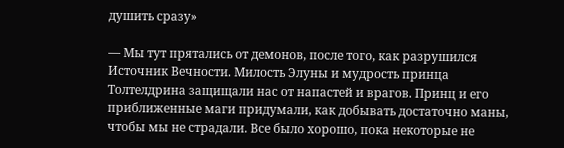душить сразу»

— Мы тут прятались от демонов, после того, как разрушился Источник Вечности. Милость Элуны и мудрость принца Толтелдрина защищали нас от напастей и врагов. Принц и его приближенные маги придумали, как добывать достаточно маны, чтобы мы не страдали. Все было хорошо, пока некоторые не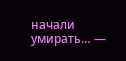начали умирать… —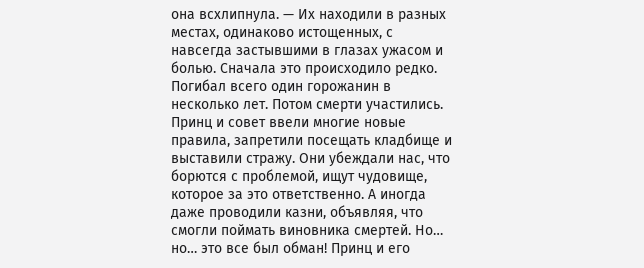она всхлипнула. — Их находили в разных местах, одинаково истощенных, с навсегда застывшими в глазах ужасом и болью. Сначала это происходило редко. Погибал всего один горожанин в несколько лет. Потом смерти участились. Принц и совет ввели многие новые правила, запретили посещать кладбище и выставили стражу. Они убеждали нас, что борются с проблемой, ищут чудовище, которое за это ответственно. А иногда даже проводили казни, объявляя, что смогли поймать виновника смертей. Но… но… это все был обман! Принц и его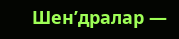Шен’дралар —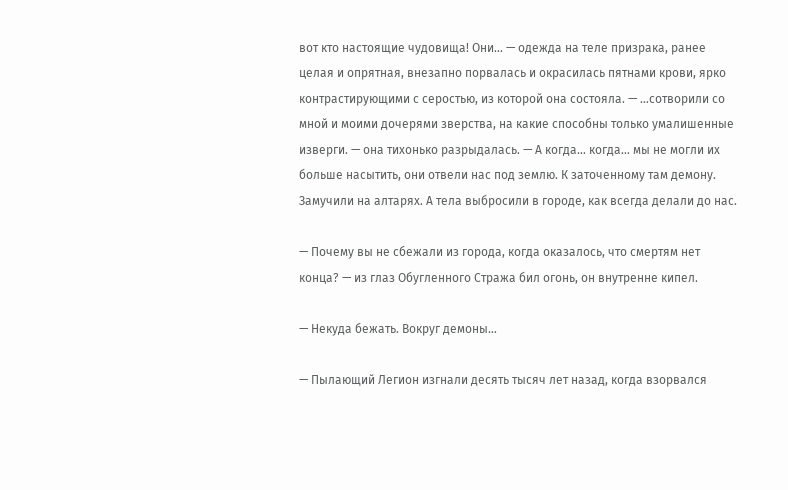вот кто настоящие чудовища! Они… — одежда на теле призрака, ранее целая и опрятная, внезапно порвалась и окрасилась пятнами крови, ярко контрастирующими с серостью, из которой она состояла. — …сотворили со мной и моими дочерями зверства, на какие способны только умалишенные изверги. — она тихонько разрыдалась. — А когда… когда… мы не могли их больше насытить, они отвели нас под землю. К заточенному там демону. Замучили на алтарях. А тела выбросили в городе, как всегда делали до нас.

— Почему вы не сбежали из города, когда оказалось, что смертям нет конца? — из глаз Обугленного Стража бил огонь, он внутренне кипел.

— Некуда бежать. Вокруг демоны…

— Пылающий Легион изгнали десять тысяч лет назад, когда взорвался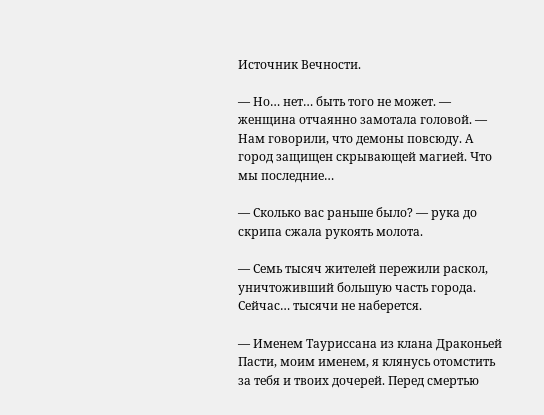Источник Вечности.

— Но… нет… быть того не может. — женщина отчаянно замотала головой. — Нам говорили, что демоны повсюду. А город защищен скрывающей магией. Что мы последние…

— Сколько вас раньше было? — рука до скрипа сжала рукоять молота.

— Семь тысяч жителей пережили раскол, уничтоживший большую часть города. Сейчас… тысячи не наберется.

— Именем Тауриссана из клана Драконьей Пасти, моим именем, я клянусь отомстить за тебя и твоих дочерей. Перед смертью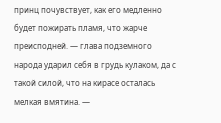принц почувствует, как его медленно будет пожирать пламя, что жарче преисподней. — глава подземного народа ударил себя в грудь кулаком, да с такой силой, что на кирасе осталась мелкая вмятина. —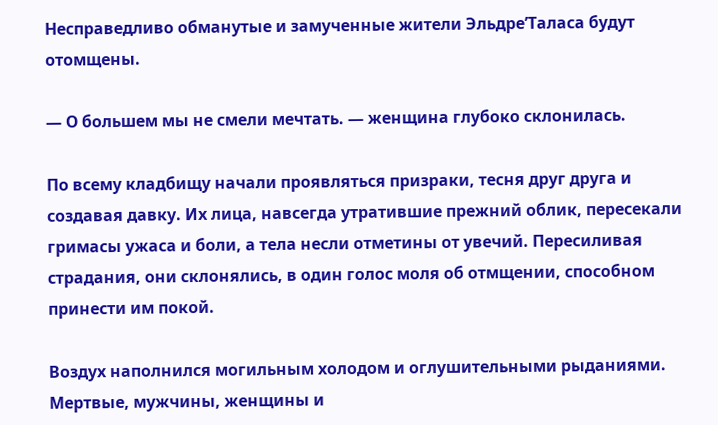Несправедливо обманутые и замученные жители Эльдре’Таласа будут отомщены.

— О большем мы не смели мечтать. — женщина глубоко склонилась.

По всему кладбищу начали проявляться призраки, тесня друг друга и создавая давку. Их лица, навсегда утратившие прежний облик, пересекали гримасы ужаса и боли, а тела несли отметины от увечий. Пересиливая страдания, они склонялись, в один голос моля об отмщении, способном принести им покой.

Воздух наполнился могильным холодом и оглушительными рыданиями. Мертвые, мужчины, женщины и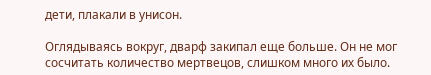дети, плакали в унисон.

Оглядываясь вокруг, дварф закипал еще больше. Он не мог сосчитать количество мертвецов, слишком много их было.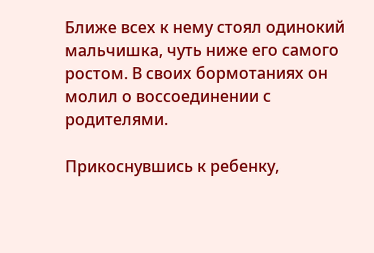Ближе всех к нему стоял одинокий мальчишка, чуть ниже его самого ростом. В своих бормотаниях он молил о воссоединении с родителями.

Прикоснувшись к ребенку,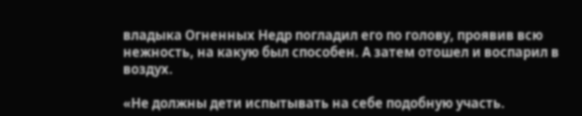владыка Огненных Недр погладил его по голову, проявив всю нежность, на какую был способен. А затем отошел и воспарил в воздух.

«Не должны дети испытывать на себе подобную участь.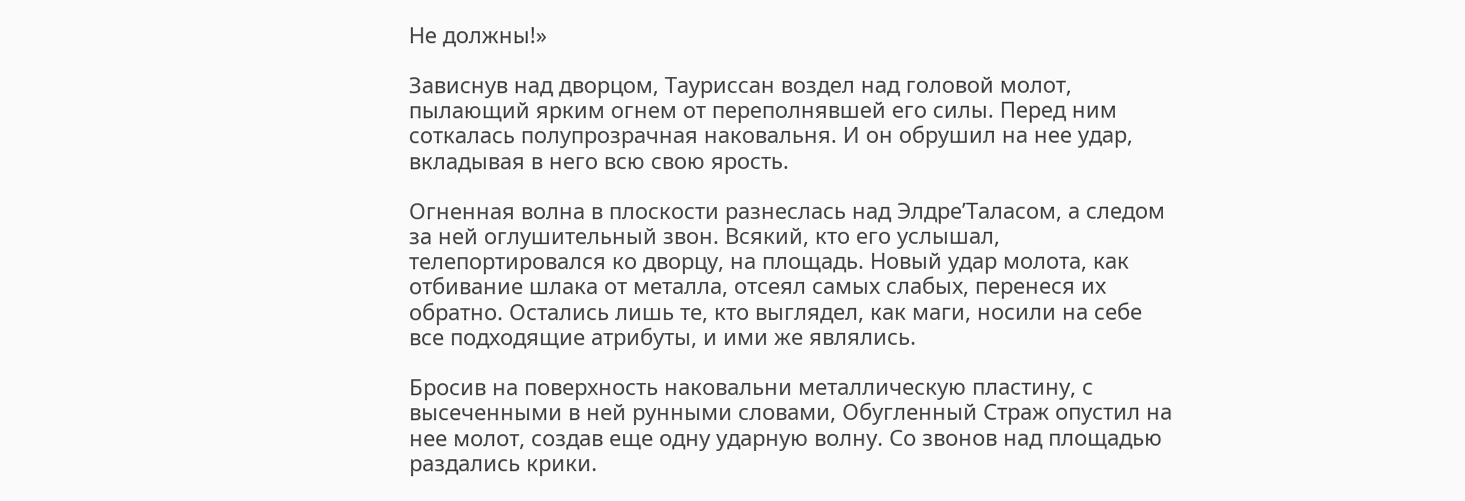Не должны!»

Зависнув над дворцом, Тауриссан воздел над головой молот, пылающий ярким огнем от переполнявшей его силы. Перед ним соткалась полупрозрачная наковальня. И он обрушил на нее удар, вкладывая в него всю свою ярость.

Огненная волна в плоскости разнеслась над Элдре’Таласом, а следом за ней оглушительный звон. Всякий, кто его услышал, телепортировался ко дворцу, на площадь. Новый удар молота, как отбивание шлака от металла, отсеял самых слабых, перенеся их обратно. Остались лишь те, кто выглядел, как маги, носили на себе все подходящие атрибуты, и ими же являлись.

Бросив на поверхность наковальни металлическую пластину, с высеченными в ней рунными словами, Обугленный Страж опустил на нее молот, создав еще одну ударную волну. Со звонов над площадью раздались крики.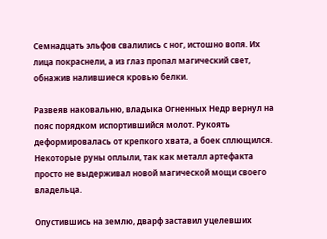Семнадцать эльфов свалились с ног, истошно вопя. Их лица покраснели, а из глаз пропал магический свет, обнажив налившиеся кровью белки.

Развеяв наковальню, владыка Огненных Недр вернул на пояс порядком испортившийся молот. Рукоять деформировалась от крепкого хвата, а боек сплющился. Некоторые руны оплыли, так как металл артефакта просто не выдерживал новой магической мощи своего владельца.

Опустившись на землю, дварф заставил уцелевших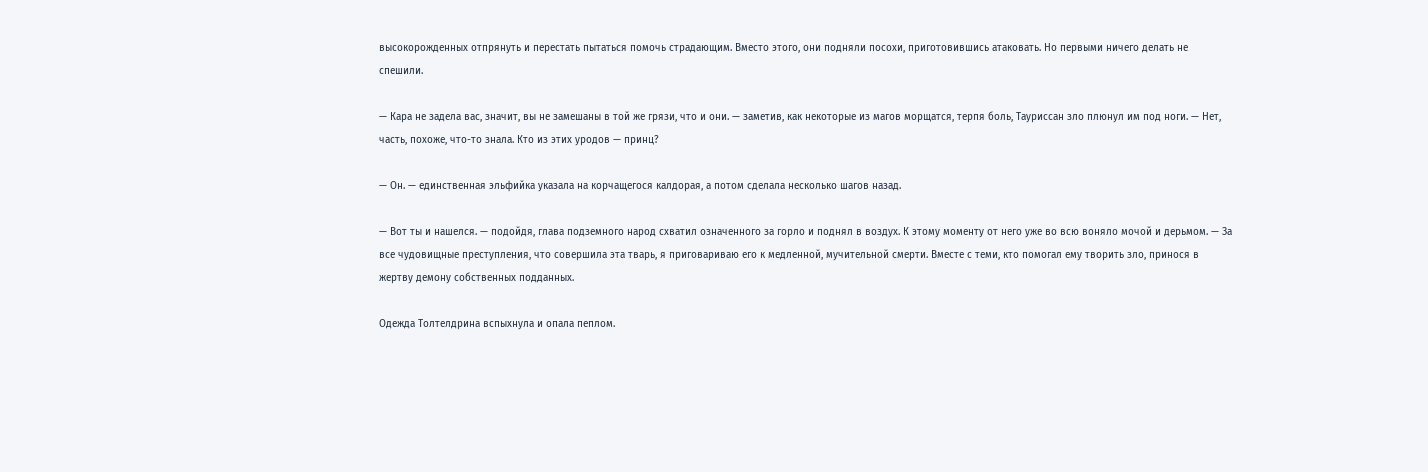высокорожденных отпрянуть и перестать пытаться помочь страдающим. Вместо этого, они подняли посохи, приготовившись атаковать. Но первыми ничего делать не спешили.

— Кара не задела вас, значит, вы не замешаны в той же грязи, что и они. — заметив, как некоторые из магов морщатся, терпя боль, Тауриссан зло плюнул им под ноги. — Нет, часть, похоже, что-то знала. Кто из этих уродов — принц?

— Он. — единственная эльфийка указала на корчащегося калдорая, а потом сделала несколько шагов назад.

— Вот ты и нашелся. — подойдя, глава подземного народ схватил означенного за горло и поднял в воздух. К этому моменту от него уже во всю воняло мочой и дерьмом. — За все чудовищные преступления, что совершила эта тварь, я приговариваю его к медленной, мучительной смерти. Вместе с теми, кто помогал ему творить зло, принося в жертву демону собственных подданных.

Одежда Толтелдрина вспыхнула и опала пеплом.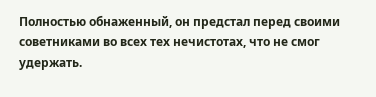Полностью обнаженный, он предстал перед своими советниками во всех тех нечистотах, что не смог удержать.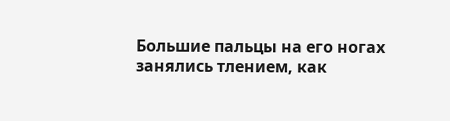Большие пальцы на его ногах занялись тлением, как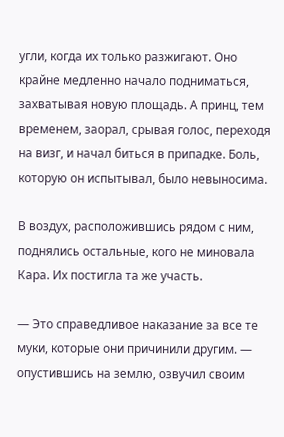угли, когда их только разжигают. Оно крайне медленно начало подниматься, захватывая новую площадь. А принц, тем временем, заорал, срывая голос, переходя на визг, и начал биться в припадке. Боль, которую он испытывал, было невыносима.

В воздух, расположившись рядом с ним, поднялись остальные, кого не миновала Кара. Их постигла та же участь.

— Это справедливое наказание за все те муки, которые они причинили другим. — опустившись на землю, озвучил своим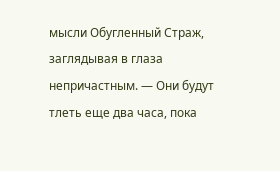мысли Обугленный Страж, заглядывая в глаза непричастным. — Они будут тлеть еще два часа, пока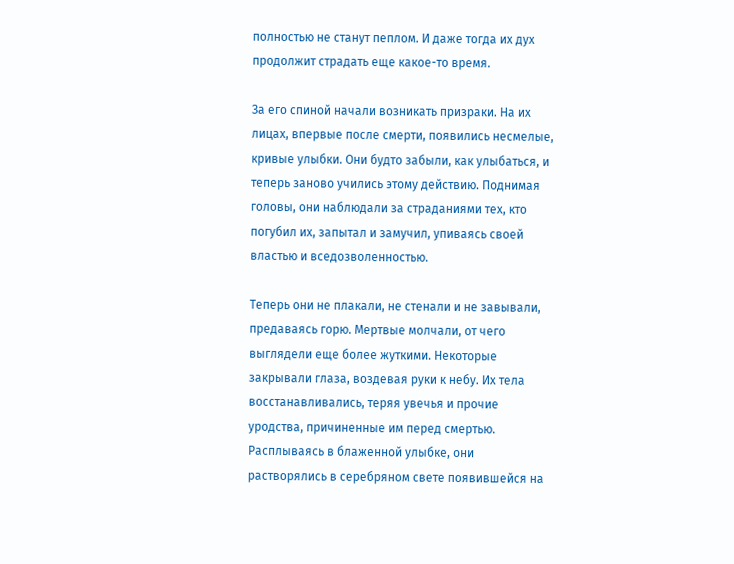полностью не станут пеплом. И даже тогда их дух продолжит страдать еще какое-то время.

За его спиной начали возникать призраки. На их лицах, впервые после смерти, появились несмелые, кривые улыбки. Они будто забыли, как улыбаться, и теперь заново учились этому действию. Поднимая головы, они наблюдали за страданиями тех, кто погубил их, запытал и замучил, упиваясь своей властью и вседозволенностью.

Теперь они не плакали, не стенали и не завывали, предаваясь горю. Мертвые молчали, от чего выглядели еще более жуткими. Некоторые закрывали глаза, воздевая руки к небу. Их тела восстанавливались, теряя увечья и прочие уродства, причиненные им перед смертью. Расплываясь в блаженной улыбке, они растворялись в серебряном свете появившейся на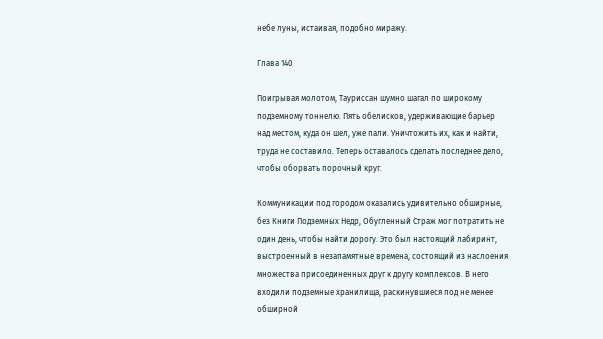небе луны, истаивая, подобно миражу.

Глава 140

Поигрывая молотом, Тауриссан шумно шагал по широкому подземному тоннелю. Пять обелисков, удерживающие барьер над местом, куда он шел, уже пали. Уничтожить их, как и найти, труда не составило. Теперь оставалось сделать последнее дело, чтобы оборвать порочный круг.

Коммуникации под городом оказались удивительно обширные, без Книги Подземных Недр, Обугленный Страж мог потратить не один день, чтобы найти дорогу. Это был настоящий лабиринт, выстроенный в незапамятные времена, состоящий из наслоения множества присоединенных друг к другу комплексов. В него входили подземные хранилища, раскинувшиеся под не менее обширной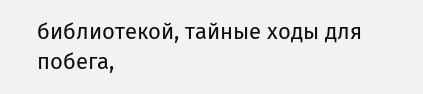библиотекой, тайные ходы для побега,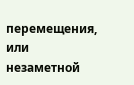перемещения, или незаметной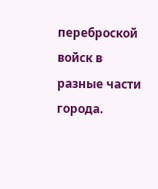переброской войск в разные части города.